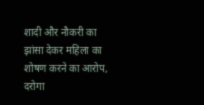शादी और नौकरी का झांसा देकर महिला का शोषण करने का आरोप, दरोगा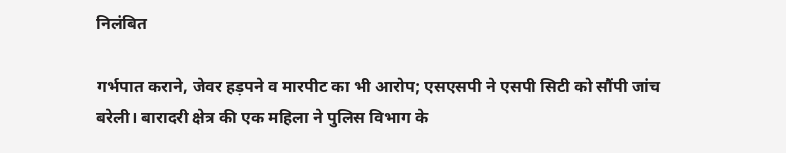निलंबित

गर्भपात कराने, जेवर हड़पने व मारपीट का भी आरोप; एसएसपी ने एसपी सिटी को सौंपी जांच
बरेली। बारादरी क्षेत्र की एक महिला ने पुलिस विभाग के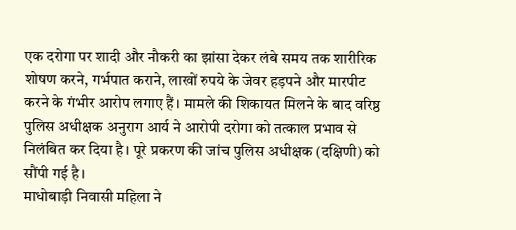एक दरोगा पर शादी और नौकरी का झांसा देकर लंबे समय तक शारीरिक शोषण करने, गर्भपात कराने, लाखों रुपये के जेवर हड़पने और मारपीट करने के गंभीर आरोप लगाए हैं। मामले की शिकायत मिलने के बाद वरिष्ठ पुलिस अधीक्षक अनुराग आर्य ने आरोपी दरोगा को तत्काल प्रभाव से निलंबित कर दिया है। पूरे प्रकरण की जांच पुलिस अधीक्षक (दक्षिणी) को सौंपी गई है।
माधोबाड़ी निवासी महिला ने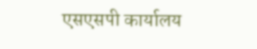एसएसपी कार्यालय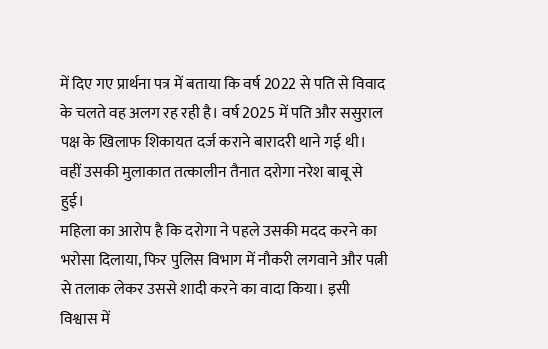में दिए गए प्रार्थना पत्र में बताया कि वर्ष 2022 से पति से विवाद के चलते वह अलग रह रही है। वर्ष 2025 में पति और ससुराल पक्ष के खिलाफ शिकायत दर्ज कराने बारादरी थाने गई थी। वहीं उसकी मुलाकात तत्कालीन तैनात दरोगा नरेश बाबू से हुई।
महिला का आरोप है कि दरोगा ने पहले उसकी मदद करने का भरोसा दिलाया, फिर पुलिस विभाग में नौकरी लगवाने और पत्नी से तलाक लेकर उससे शादी करने का वादा किया। इसी विश्वास में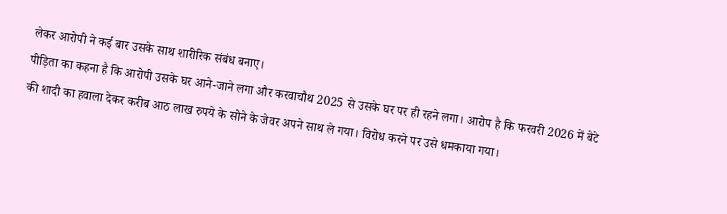लेकर आरोपी ने कई बार उसके साथ शारीरिक संबंध बनाए।
पीड़िता का कहना है कि आरोपी उसके घर आने-जाने लगा और करवाचौथ 2025 से उसके घर पर ही रहने लगा। आरोप है कि फरवरी 2026 में बेटे की शादी का हवाला देकर करीब आठ लाख रुपये के सोने के जेवर अपने साथ ले गया। विरोध करने पर उसे धमकाया गया।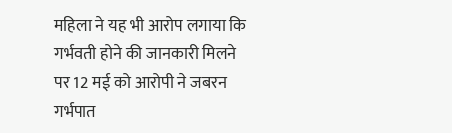महिला ने यह भी आरोप लगाया कि गर्भवती होने की जानकारी मिलने पर 12 मई को आरोपी ने जबरन गर्भपात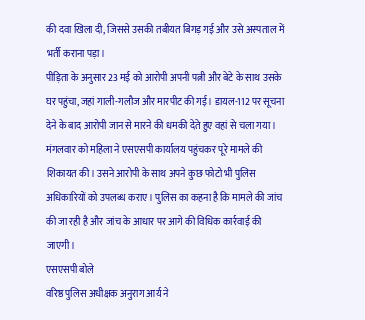की दवा खिला दी, जिससे उसकी तबीयत बिगड़ गई और उसे अस्पताल में भर्ती कराना पड़ा।
पीड़िता के अनुसार 23 मई को आरोपी अपनी पत्नी और बेटे के साथ उसके घर पहुंचा, जहां गाली-गलौज और मारपीट की गई। डायल-112 पर सूचना देने के बाद आरोपी जान से मारने की धमकी देते हुए वहां से चला गया।
मंगलवार को महिला ने एसएसपी कार्यालय पहुंचकर पूरे मामले की शिकायत की। उसने आरोपी के साथ अपने कुछ फोटो भी पुलिस अधिकारियों को उपलब्ध कराए। पुलिस का कहना है कि मामले की जांच की जा रही है और जांच के आधार पर आगे की विधिक कार्रवाई की जाएगी।
एसएसपी बोले
वरिष्ठ पुलिस अधीक्षक अनुराग आर्य ने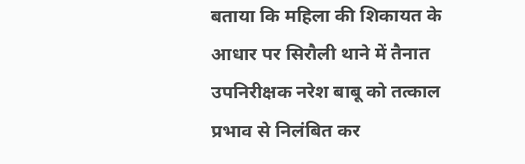बताया कि महिला की शिकायत के आधार पर सिरौली थाने में तैनात उपनिरीक्षक नरेश बाबू को तत्काल प्रभाव से निलंबित कर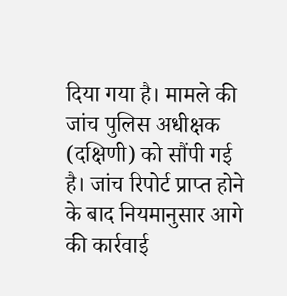दिया गया है। मामले की जांच पुलिस अधीक्षक (दक्षिणी) को सौंपी गई है। जांच रिपोर्ट प्राप्त होने के बाद नियमानुसार आगे की कार्रवाई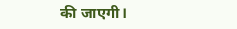की जाएगी।